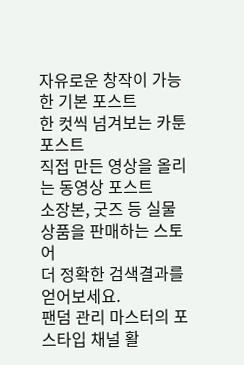자유로운 창작이 가능한 기본 포스트
한 컷씩 넘겨보는 카툰 포스트
직접 만든 영상을 올리는 동영상 포스트
소장본, 굿즈 등 실물 상품을 판매하는 스토어
더 정확한 검색결과를 얻어보세요.
팬덤 관리 마스터의 포스타입 채널 활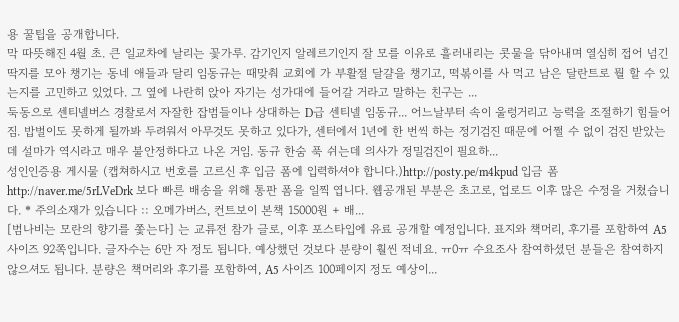용 꿀팁을 공개합니다.
막 따뜻해진 4월 초. 큰 일교차에 날리는 꽃가루. 감기인지 알레르기인지 잘 모를 이유로 흘러내리는 콧물을 닦아내며 열심히 접어 넘긴 딱지를 모아 챙기는 동네 애들과 달리 임동규는 때맞춰 교회에 가 부활절 달걀을 챙기고, 떡볶이를 사 먹고 남은 달란트로 뭘 할 수 있는지를 고민하고 있었다. 그 옆에 나란히 앉아 자기는 성가대에 들어갈 거라고 말하는 친구는 ...
둑동으로 센티넬버스 경찰로서 자잘한 잡범들이나 상대하는 D급 센티넬 임동규... 어느날부터 속이 울렁거리고 능력을 조절하기 힘들어짐. 밥벌이도 못하게 될까봐 두려워서 아무것도 못하고 있다가, 센터에서 1년에 한 번씩 하는 정기검진 때문에 어쩔 수 없이 검진 받았는데 설마가 역시라고 매우 불안정하다고 나온 거임. 동규 한숨 푹 쉬는데 의사가 정밀검진이 필요하...
성인인증용 게시물 (캡쳐하시고 번호를 고르신 후 입금 폼에 입력하셔야 합니다.)http://posty.pe/m4kpud 입금 폼 http://naver.me/5rLVeDrk 보다 빠른 배송을 위해 통판 폼을 일찍 엽니다. 웹공개된 부분은 초고로, 업로드 이후 많은 수정을 거쳤습니다. * 주의소재가 있습니다 :: 오메가버스, 컨트보이 본책 15000원 + 배...
[범나비는 모란의 향기를 쫓는다] 는 교류전 참가 글로, 이후 포스타입에 유료 공개할 예정입니다. 표지와 책머리, 후기를 포함하여 A5 사이즈 92쪽입니다. 글자수는 6만 자 정도 됩니다. 예상했던 것보다 분량이 훨씬 적네요. ㅠ0ㅠ 수요조사 참여하셨던 분들은 참여하지 않으셔도 됩니다. 분량은 책머리와 후기를 포함하여, A5 사이즈 100페이지 정도 예상이...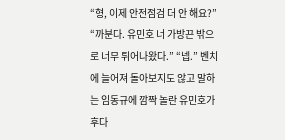“형, 이제 안전점검 더 안 해요?” “까분다. 유민호 너 가방끈 밖으로 너무 튀어나왔다.” “넵.” 벤치에 늘어져 돌아보지도 않고 말하는 임동규에 깜짝 놀란 유민호가 후다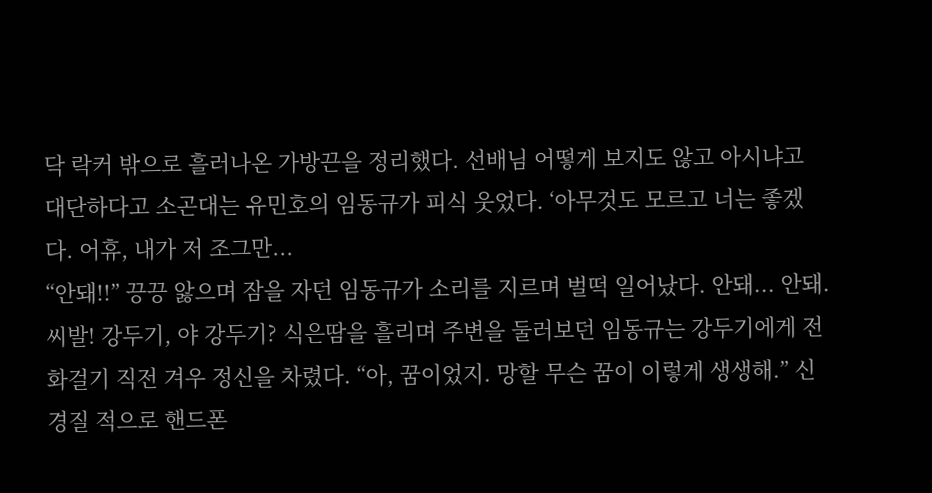닥 락커 밖으로 흘러나온 가방끈을 정리했다. 선배님 어떻게 보지도 않고 아시냐고 대단하다고 소곤대는 유민호의 임동규가 피식 웃었다. ‘아무것도 모르고 너는 좋겠다. 어휴, 내가 저 조그만...
“안돼!!” 끙끙 앓으며 잠을 자던 임동규가 소리를 지르며 벌떡 일어났다. 안돼... 안돼. 씨발! 강두기, 야 강두기? 식은땀을 흘리며 주변을 둘러보던 임동규는 강두기에게 전화걸기 직전 겨우 정신을 차렸다. “아, 꿈이었지. 망할 무슨 꿈이 이렇게 생생해.” 신경질 적으로 핸드폰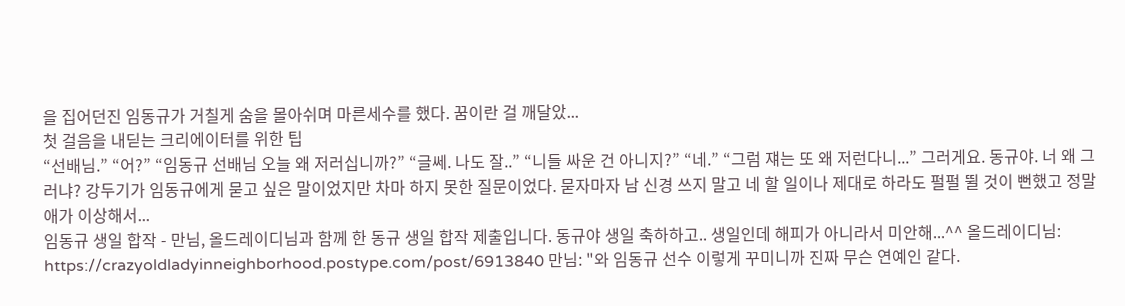을 집어던진 임동규가 거칠게 숨을 몰아쉬며 마른세수를 했다. 꿈이란 걸 깨달았...
첫 걸음을 내딛는 크리에이터를 위한 팁
“선배님.” “어?” “임동규 선배님 오늘 왜 저러십니까?” “글쎄. 나도 잘..” “니들 싸운 건 아니지?” “네.” “그럼 쟤는 또 왜 저런다니...” 그러게요. 동규야. 너 왜 그러냐? 강두기가 임동규에게 묻고 싶은 말이었지만 차마 하지 못한 질문이었다. 묻자마자 남 신경 쓰지 말고 네 할 일이나 제대로 하라도 펄펄 뛸 것이 뻔했고 정말 애가 이상해서...
임동규 생일 합작 - 만님, 올드레이디님과 함께 한 동규 생일 합작 제출입니다. 동규야 생일 축하하고.. 생일인데 해피가 아니라서 미안해...^^ 올드레이디님: https://crazyoldladyinneighborhood.postype.com/post/6913840 만님: "와 임동규 선수 이렇게 꾸미니까 진짜 무슨 연예인 같다.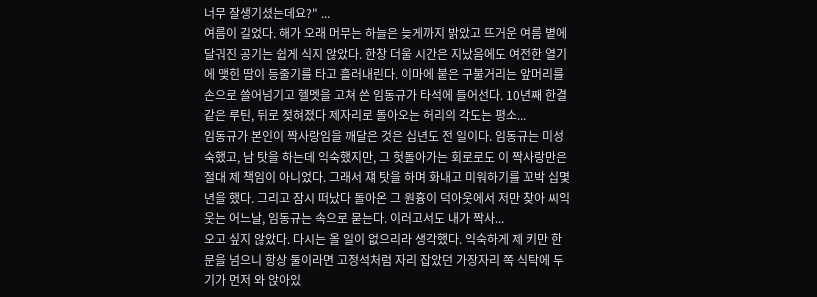너무 잘생기셨는데요?" ...
여름이 길었다. 해가 오래 머무는 하늘은 늦게까지 밝았고 뜨거운 여름 볕에 달궈진 공기는 쉽게 식지 않았다. 한창 더울 시간은 지났음에도 여전한 열기에 맺힌 땀이 등줄기를 타고 흘러내린다. 이마에 붙은 구불거리는 앞머리를 손으로 쓸어넘기고 헬멧을 고쳐 쓴 임동규가 타석에 들어선다. 10년째 한결같은 루틴, 뒤로 젖혀졌다 제자리로 돌아오는 허리의 각도는 평소...
임동규가 본인이 짝사랑임을 깨달은 것은 십년도 전 일이다. 임동규는 미성숙했고, 남 탓을 하는데 익숙했지만, 그 헛돌아가는 회로로도 이 짝사랑만은 절대 제 책임이 아니었다. 그래서 쟤 탓을 하며 화내고 미워하기를 꼬박 십몇년을 했다. 그리고 잠시 떠났다 돌아온 그 원흉이 덕아웃에서 저만 찾아 씨익 웃는 어느날, 임동규는 속으로 묻는다. 이러고서도 내가 짝사...
오고 싶지 않았다. 다시는 올 일이 없으리라 생각했다. 익숙하게 제 키만 한 문을 넘으니 항상 둘이라면 고정석처럼 자리 잡았던 가장자리 쪽 식탁에 두기가 먼저 와 앉아있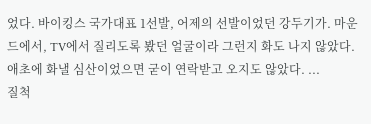었다. 바이킹스 국가대표 1선발, 어제의 선발이었던 강두기가. 마운드에서, TV에서 질리도록 봤던 얼굴이라 그런지 화도 나지 않았다. 애초에 화낼 심산이었으면 굳이 연락받고 오지도 않았다. ...
질척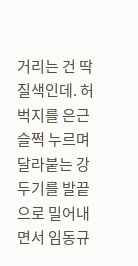거리는 건 딱 질색인데. 허벅지를 은근슬쩍 누르며 달라붙는 강두기를 발끝으로 밀어내면서 임동규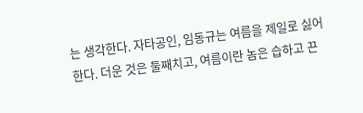는 생각한다. 자타공인, 임동규는 여름을 제일로 싫어한다. 더운 것은 둘째치고, 여름이란 놈은 습하고 끈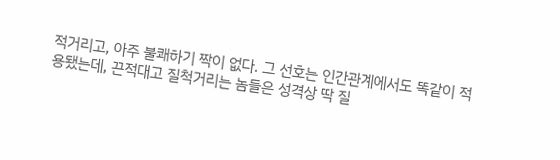적거리고, 아주 불쾌하기 짝이 없다. 그 선호는 인간관계에서도 똑같이 적용됐는데, 끈적대고 질척거리는 놈들은 성격상 딱 질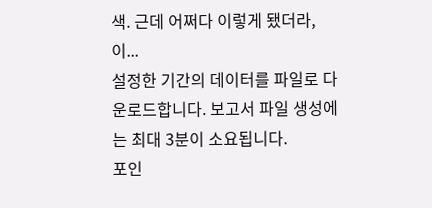색. 근데 어쩌다 이렇게 됐더라, 이...
설정한 기간의 데이터를 파일로 다운로드합니다. 보고서 파일 생성에는 최대 3분이 소요됩니다.
포인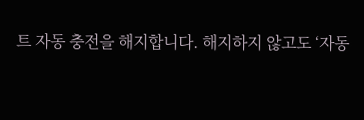트 자동 충전을 해지합니다. 해지하지 않고도 ‘자동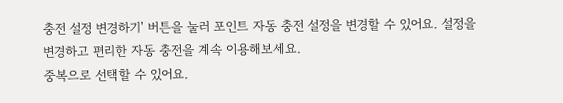충전 설정 변경하기' 버튼을 눌러 포인트 자동 충전 설정을 변경할 수 있어요. 설정을 변경하고 편리한 자동 충전을 계속 이용해보세요.
중복으로 선택할 수 있어요.